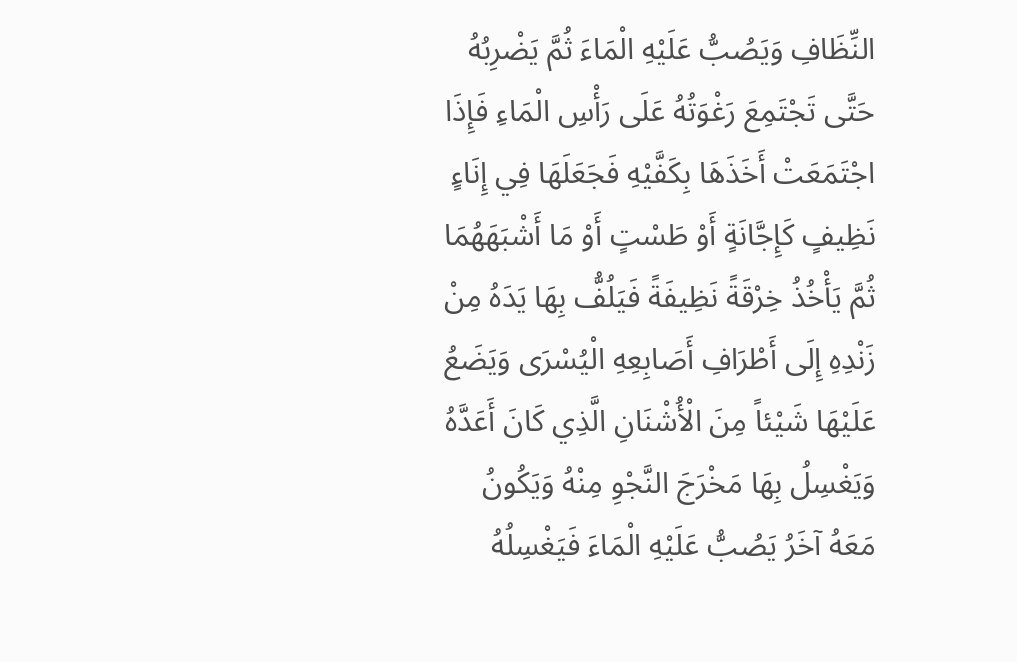النِّظَافِ وَيَصُبُّ عَلَيْهِ الْمَاءَ ثُمَّ يَضْرِبُهُ حَتَّى تَجْتَمِعَ رَغْوَتُهُ عَلَى رَأْسِ الْمَاءِ فَإِذَا اجْتَمَعَتْ أَخَذَهَا بِكَفَّيْهِ فَجَعَلَهَا فِي إِنَاءٍ نَظِيفٍ كَإِجَّانَةٍ أَوْ طَسْتٍ أَوْ مَا أَشْبَهَهُمَا ثُمَّ يَأْخُذُ خِرْقَةً نَظِيفَةً فَيَلُفُّ بِهَا يَدَهُ مِنْ زَنْدِهِ إِلَى أَطْرَافِ أَصَابِعِهِ الْيُسْرَى وَيَضَعُ عَلَيْهَا شَيْئاً مِنَ الْأُشْنَانِ الَّذِي كَانَ أَعَدَّهُ وَيَغْسِلُ بِهَا مَخْرَجَ النَّجْوِ مِنْهُ وَيَكُونُ مَعَهُ آخَرُ يَصُبُّ عَلَيْهِ الْمَاءَ فَيَغْسِلُهُ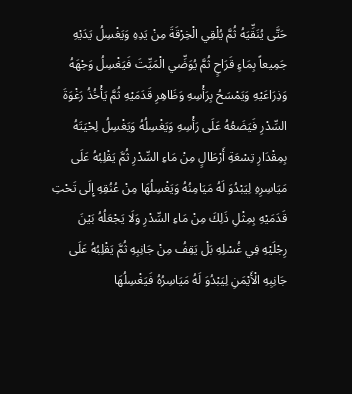حَتَّى يُنَقِّيَهُ ثُمَّ يُلْقِي الْخِرْقَةَ مِنْ يَدِهِ وَيَغْسِلُ يَدَيْهِ جَمِيعاً بِمَاءٍ قَرَاحٍ ثُمَّ يُوَضِّي الْمَيِّتَ فَيَغْسِلُ وَجْهَهُ وَذِرَاعَيْهِ وَيَمْسَحُ بِرَأْسِهِ وَظَاهِرِ قَدَمَيْهِ ثُمَّ يَأْخُذُ رَغْوَةَ السِّدْرِ فَيَضَعُهُ عَلَى رَأْسِهِ وَيَغْسِلُهُ وَيَغْسِلُ لِحْيَتَهُ بِمِقْدَارِ تِسْعَةِ أَرْطَالٍ مِنْ مَاءِ السِّدْرِ ثُمَّ يَقْلِبُهُ عَلَى مَيَاسِرِهِ لِيَبْدُوَ لَهُ مَيَامِنُهُ وَيَغْسِلُهَا مِنْ عُنُقِهِ إِلَى تَحْتِ قَدَمَيْهِ بِمِثْلِ ذَلِكَ مِنْ مَاءِ السِّدْرِ وَلَا يَجْعَلُهُ بَيْنَ رِجْلَيْهِ فِي غُسْلِهِ بَلْ يَقِفُ مِنْ جَانِبِهِ ثُمَّ يَقْلِبُهُ عَلَى جَانِبِهِ الْأَيْمَنِ لِيَبْدُوَ لَهُ مَيَاسِرُهُ فَيَغْسِلُهَا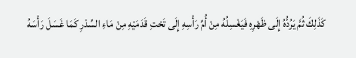كَذَلِكَ ثُمَّ يَرُدُّهُ إِلَى ظَهْرِهِ فَيَغْسِلُهُ مِنْ أُمِّ رَأْسِهِ إِلَى تَحْتِ قَدَمَيْهِ مِنْ مَاءِ السِّدْرِ كَمَا غَسَلَ رَأْسَهُ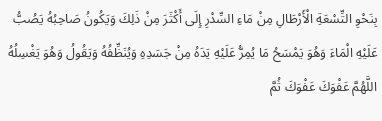بِنَحْوِ التِّسْعَةِ الْأَرْطَالِ مِنْ مَاءِ السِّدْرِ إِلَى أَكْثَرَ مِنْ ذَلِكَ وَيَكُونُ صَاحِبُهُ يَصُبُّ عَلَيْهِ الْمَاءَ وَهُوَ يَمْسَحُ مَا يُمِرُّ عَلَيْهِ يَدَهُ مِنْ جَسَدِهِ وَيُنَظِّفُهُ وَيَقُولُ وَهُوَ يَغْسِلُهُ اللَّهُمَّ عَفْوَكَ عَفْوَكَ ثُمَّ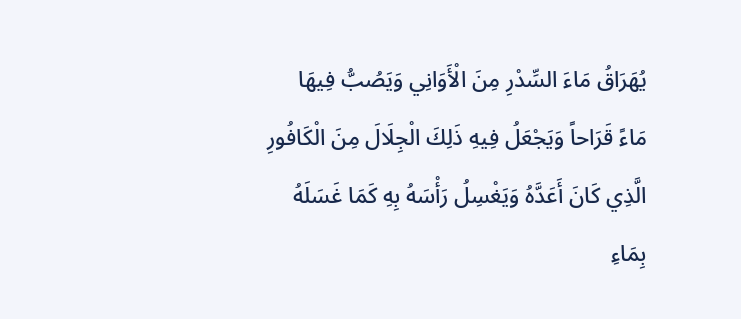يُهَرَاقُ مَاءَ السِّدْرِ مِنَ الْأَوَانِي وَيَصُبُّ فِيهَا مَاءً قَرَاحاً وَيَجْعَلُ فِيهِ ذَلِكَ الْجِلَالَ مِنَ الْكَافُورِ الَّذِي كَانَ أَعَدَّهُ وَيَغْسِلُ رَأْسَهُ بِهِ كَمَا غَسَلَهُ بِمَاءِ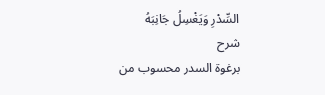السِّدْرِ وَيَغْسِلُ جَانِبَهُ
شرح
برغوة السدر محسوب من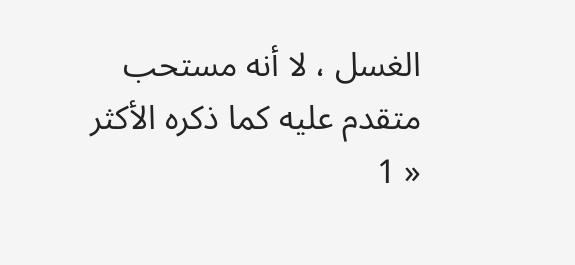الغسل ، لا أنه مستحب متقدم عليه كما ذكره الأكثر « 1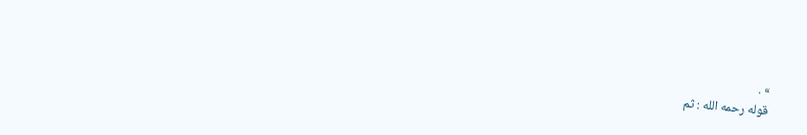» .
قوله رحمه الله : ثم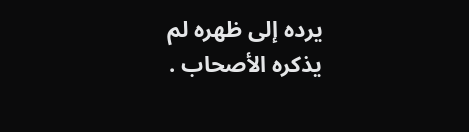يرده إلى ظهره لم يذكره الأصحاب .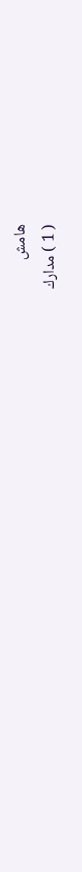هامش
( 1 ) مدارك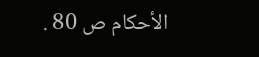الأحكام ص 80 .